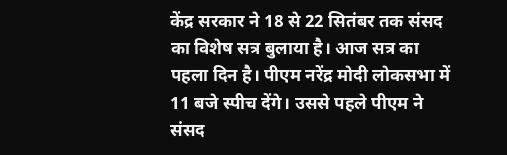केंद्र सरकार ने 18 से 22 सितंबर तक संसद का विशेष सत्र बुलाया है। आज सत्र का पहला दिन है। पीएम नरेंद्र मोदी लोकसभा में 11 बजे स्पीच देंगे। उससे पहले पीएम ने संसद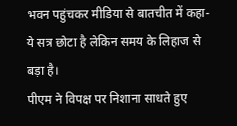भवन पहुंचकर मीडिया से बातचीत में कहा- ये सत्र छोटा है लेकिन समय के लिहाज से बड़ा है।
पीएम ने विपक्ष पर निशाना साधते हुए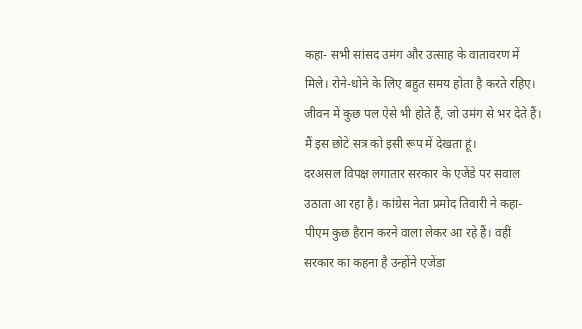कहा- सभी सांसद उमंग और उत्साह के वातावरण में मिले। रोने-धोने के लिए बहुत समय होता है करते रहिए। जीवन में कुछ पल ऐसे भी होते हैं, जो उमंग से भर देते हैं। मैं इस छोटे सत्र को इसी रूप में देखता हूं।
दरअसल विपक्ष लगातार सरकार के एजेंडे पर सवाल उठाता आ रहा है। कांग्रेस नेता प्रमोद तिवारी ने कहा- पीएम कुछ हैरान करने वाला लेकर आ रहे हैं। वहीं सरकार का कहना है उन्होंने एजेंडा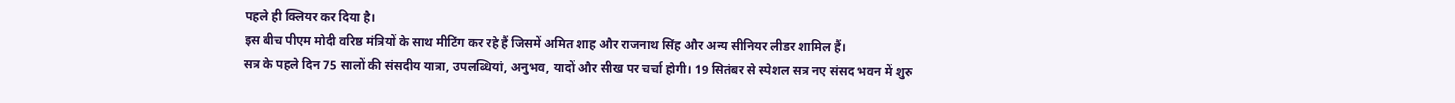पहले ही क्लियर कर दिया है।
इस बीच पीएम मोदी वरिष्ठ मंत्रियों के साथ मीटिंग कर रहे हैं जिसमें अमित शाह और राजनाथ सिंह और अन्य सीनियर लीडर शामिल हैं।
सत्र के पहले दिन 75 सालों की संसदीय यात्रा, उपलब्धियां, अनुभव, यादों और सीख पर चर्चा होगी। 19 सितंबर से स्पेशल सत्र नए संसद भवन में शुरु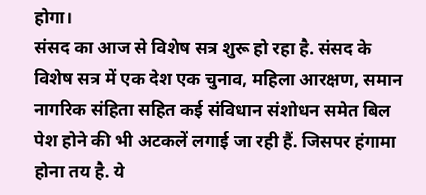होगा।
संसद का आज से विशेष सत्र शुरू हो रहा है. संसद के विशेष सत्र में एक देश एक चुनाव, महिला आरक्षण, समान नागरिक संहिता सहित कई संविधान संशोधन समेत बिल पेश होने की भी अटकलें लगाई जा रही हैं. जिसपर हंगामा होना तय है. ये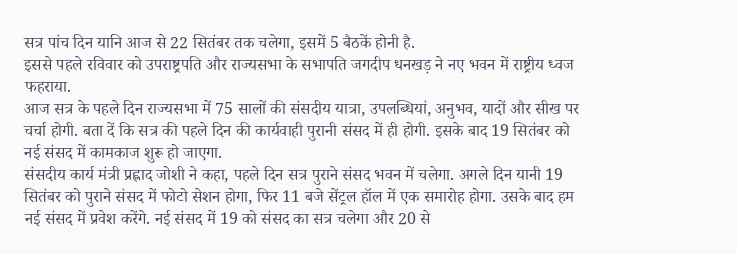सत्र पांच दिन यानि आज से 22 सितंबर तक चलेगा, इसमें 5 बैठकें होनी है.
इससे पहले रविवार को उपराष्ट्रपति और राज्यसभा के सभापति जगदीप धनखड़ ने नए भवन में राष्ट्रीय ध्वज फहराया.
आज सत्र के पहले दिन राज्यसभा में 75 सालों की संसदीय यात्रा, उपलब्धियां, अनुभव, यादों और सीख पर चर्चा होगी. बता दें कि सत्र की पहले दिन की कार्यवाही पुरानी संसद में ही होगी. इसके बाद 19 सितंबर को नई संसद में कामकाज शुरू हो जाएगा.
संसदीय कार्य मंत्री प्रह्लाद जोशी ने कहा, पहले दिन सत्र पुराने संसद भवन में चलेगा. अगले दिन यानी 19 सितंबर को पुराने संसद में फोटो सेशन होगा, फिर 11 बजे सेंट्रल हॉल में एक समारोह होगा. उसके बाद हम नई संसद में प्रवेश करेंगे. नई संसद में 19 को संसद का सत्र चलेगा और 20 से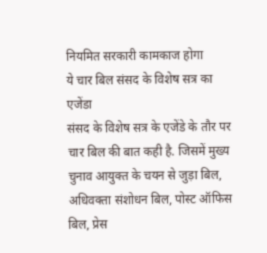नियमित सरकारी कामकाज होगा
ये चार बिल संसद के विशेष सत्र का एजेंडा
संसद के विशेष सत्र के एजेंडे के तौर पर चार बिल की बात कही है. जिसमें मुख्य चुनाव आयुक्त के चयन से जुड़ा बिल, अधिवक्ता संशोधन बिल, पोस्ट ऑफिस बिल, प्रेस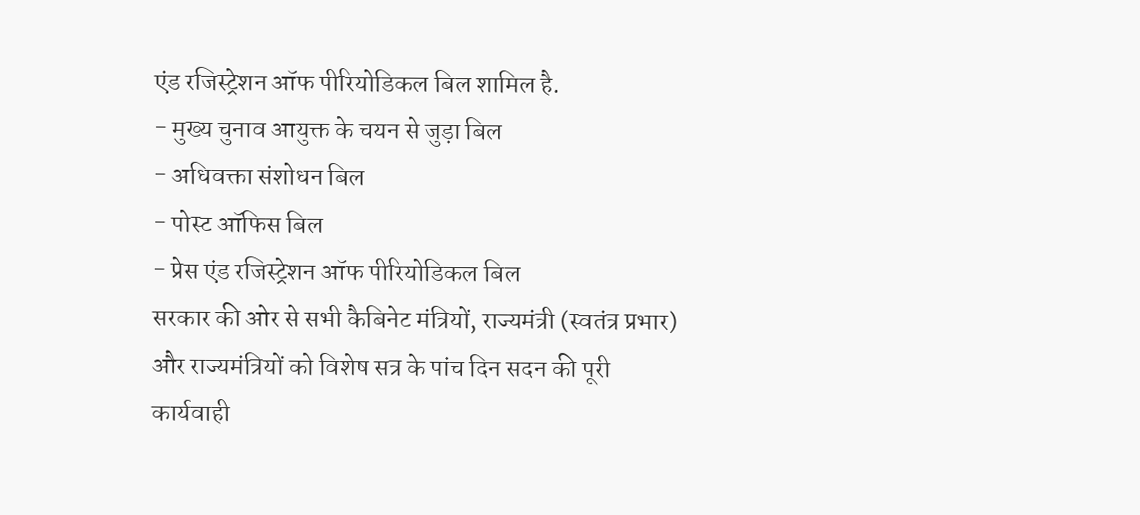एंड रजिस्ट्रेशन ऑफ पीरियोडिकल बिल शामिल है.
- मुख्य चुनाव आयुक्त के चयन से जुड़ा बिल
- अधिवक्ता संशोधन बिल
- पोस्ट ऑफिस बिल
- प्रेस एंड रजिस्ट्रेशन ऑफ पीरियोडिकल बिल
सरकार की ओर से सभी कैबिनेट मंत्रियों, राज्यमंत्री (स्वतंत्र प्रभार) और राज्यमंत्रियों को विशेष सत्र के पांच दिन सदन की पूरी कार्यवाही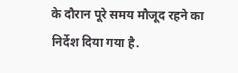के दौरान पूरे समय मौजूद रहने का निर्देश दिया गया है.